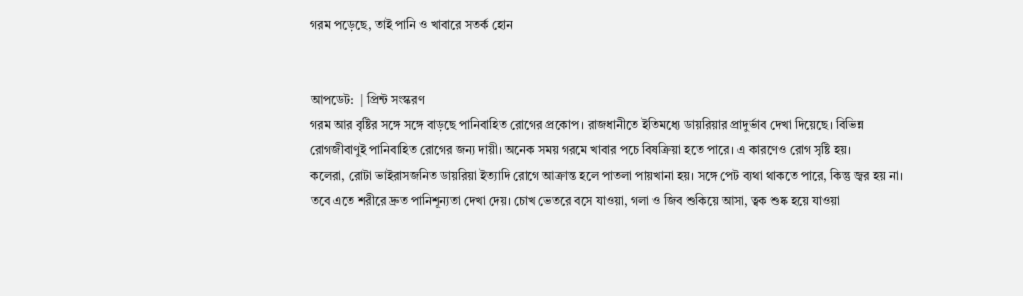গরম পড়েছে, তাই পানি ও খাবারে সতর্ক হোন


আপডেট:  | প্রিন্ট সংস্করণ
গরম আর বৃষ্টির সঙ্গে সঙ্গে বাড়ছে পানিবাহিত রোগের প্রকোপ। রাজধানীতে ইতিমধ্যে ডায়রিয়ার প্রাদুর্ভাব দেখা দিয়েছে। বিভিন্ন রোগজীবাণুই পানিবাহিত রোগের জন্য দায়ী। অনেক সময় গরমে খাবার পচে বিষক্রিয়া হতে পারে। এ কারণেও রোগ সৃষ্টি হয়।
কলেরা, রোটা ভাইরাসজনিত ডায়রিয়া ইত্যাদি রোগে আক্রান্ত হলে পাতলা পায়খানা হয়। সঙ্গে পেট ব্যথা থাকতে পারে, কিন্তু জ্বর হয় না। তবে এতে শরীরে দ্রুত পানিশূন্যতা দেখা দেয়। চোখ ভেতরে বসে যাওয়া, গলা ও জিব শুকিয়ে আসা, ত্বক শুষ্ক হয়ে যাওয়া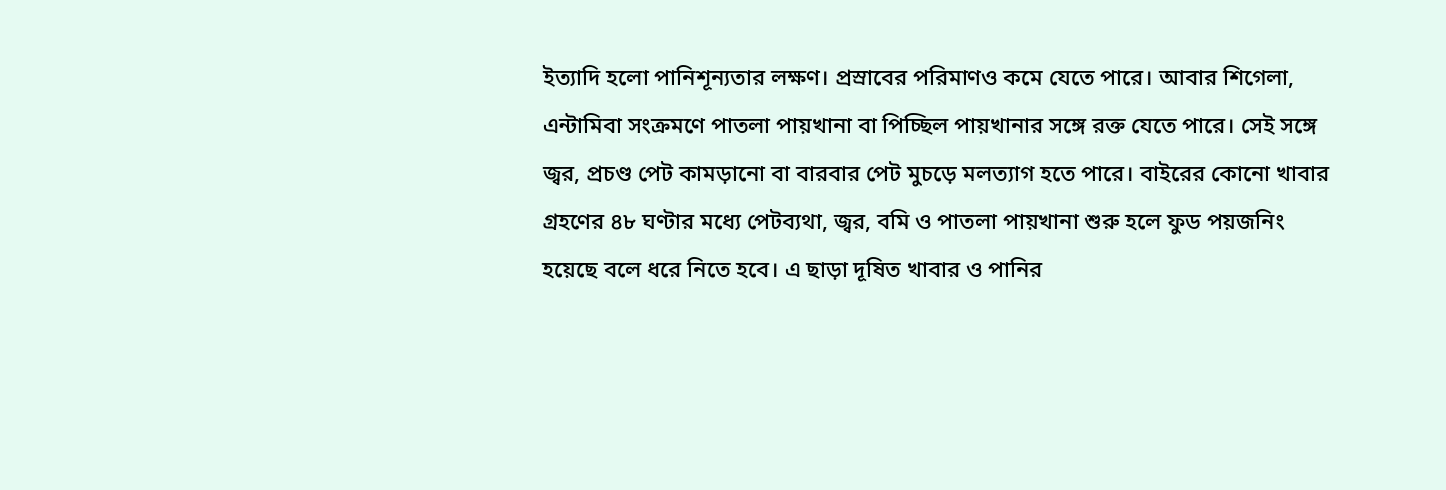ইত্যাদি হলো পানিশূন্যতার লক্ষণ। প্রস্রাবের পরিমাণও কমে যেতে পারে। আবার শিগেলা, এন্টামিবা সংক্রমণে পাতলা পায়খানা বা পিচ্ছিল পায়খানার সঙ্গে রক্ত যেতে পারে। সেই সঙ্গে জ্বর, প্রচণ্ড পেট কামড়ানো বা বারবার পেট মুচড়ে মলত্যাগ হতে পারে। বাইরের কোনো খাবার গ্রহণের ৪৮ ঘণ্টার মধ্যে পেটব্যথা, জ্বর, বমি ও পাতলা পায়খানা শুরু হলে ফুড পয়জনিং হয়েছে বলে ধরে নিতে হবে। এ ছাড়া দূষিত খাবার ও পানির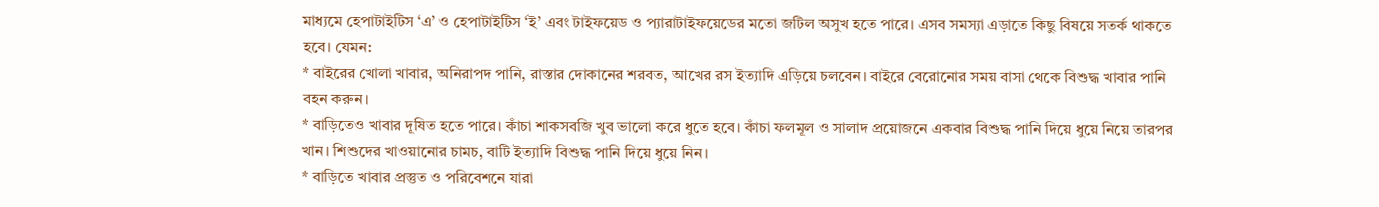মাধ্যমে হেপাটাইটিস ‘এ’ ও হেপাটাইটিস ‘ই’ এবং টাইফয়েড ও প্যারাটাইফয়েডের মতো জটিল অসুখ হতে পারে। এসব সমস্যা এড়াতে কিছু বিষয়ে সতর্ক থাকতে হবে। যেমন:
* বাইরের খোলা খাবার, অনিরাপদ পানি, রাস্তার দোকানের শরবত, আখের রস ইত্যাদি এড়িয়ে চলবেন। বাইরে বেরোনোর সময় বাসা থেকে বিশুদ্ধ খাবার পানি বহন করুন।
* বাড়িতেও খাবার দূষিত হতে পারে। কাঁচা শাকসবজি খুব ভালো করে ধুতে হবে। কাঁচা ফলমূল ও সালাদ প্রয়োজনে একবার বিশুদ্ধ পানি দিয়ে ধুয়ে নিয়ে তারপর খান। শিশুদের খাওয়ানোর চামচ, বাটি ইত্যাদি বিশুদ্ধ পানি দিয়ে ধুয়ে নিন।
* বাড়িতে খাবার প্রস্তুত ও পরিবেশনে যারা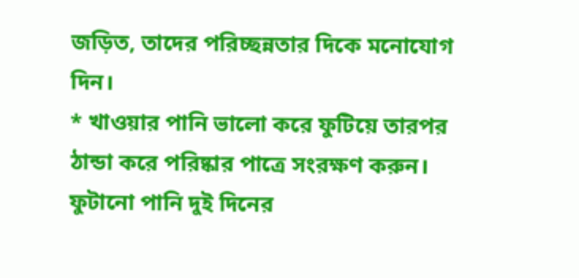জড়িত, তাদের পরিচ্ছন্নতার দিকে মনোযোগ দিন।
* খাওয়ার পানি ভালো করে ফুটিয়ে তারপর ঠান্ডা করে পরিষ্কার পাত্রে সংরক্ষণ করুন। ফুটানো পানি দুই দিনের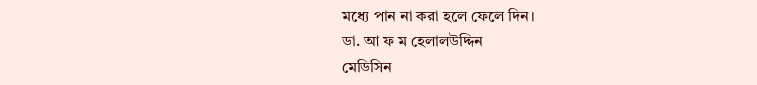মধ্যে পান না করা হলে ফেলে দিন।
ডা. আ ফ ম হেলালউদ্দিন
মেডিসিন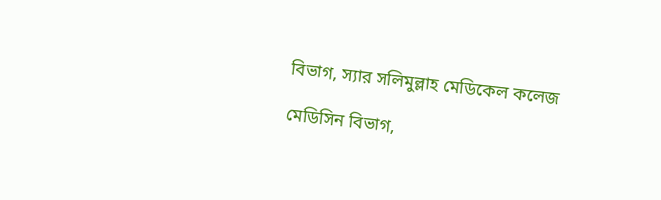বিভাগ, স্যার সলিমুল্লাহ মেডিকেল কলেজ

মেডিসিন বিভাগ,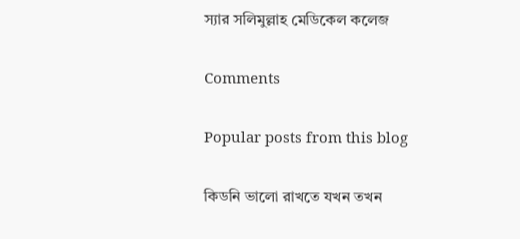স্যার সলিমুল্লাহ মেডিকেল কলেজ

Comments

Popular posts from this blog

কিডনি ভালো রাখতে যখন তখন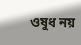ওষুধ নয়